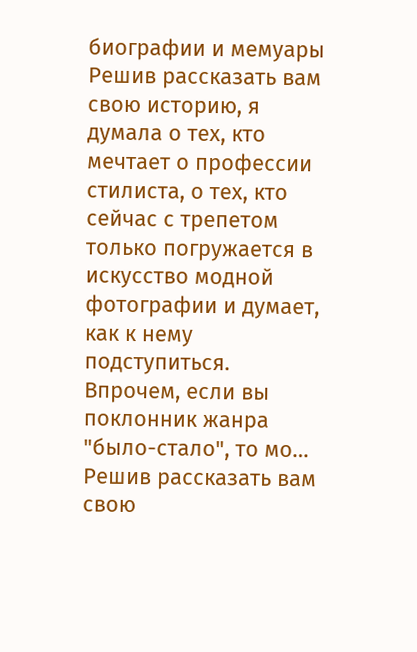биографии и мемуары
Решив рассказать вам свою историю, я думала о тех, кто мечтает о профессии стилиста, о тех, кто сейчас с трепетом только погружается в искусство модной фотографии и думает, как к нему подступиться. Впрочем, если вы поклонник жанра "было-стало", то мо…
Решив рассказать вам свою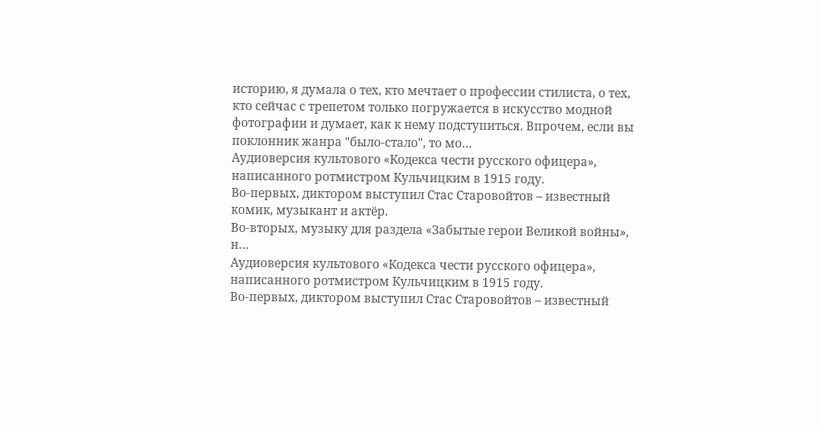историю, я думала о тех, кто мечтает о профессии стилиста, о тех, кто сейчас с трепетом только погружается в искусство модной фотографии и думает, как к нему подступиться. Впрочем, если вы поклонник жанра "было-стало", то мо…
Аудиоверсия культового «Кодекса чести русского офицера», написанного ротмистром Кульчицким в 1915 году.
Во-первых, диктором выступил Стас Старовойтов – известный комик, музыкант и актёр.
Во-вторых, музыку для раздела «Забытые герои Великой войны», н…
Аудиоверсия культового «Кодекса чести русского офицера», написанного ротмистром Кульчицким в 1915 году.
Во-первых, диктором выступил Стас Старовойтов – известный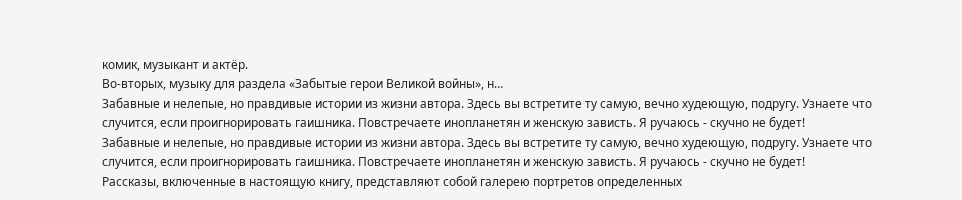комик, музыкант и актёр.
Во-вторых, музыку для раздела «Забытые герои Великой войны», н…
Забавные и нелепые, но правдивые истории из жизни автора. Здесь вы встретите ту самую, вечно худеющую, подругу. Узнаете что случится, если проигнорировать гаишника. Повстречаете инопланетян и женскую зависть. Я ручаюсь - скучно не будет!
Забавные и нелепые, но правдивые истории из жизни автора. Здесь вы встретите ту самую, вечно худеющую, подругу. Узнаете что случится, если проигнорировать гаишника. Повстречаете инопланетян и женскую зависть. Я ручаюсь - скучно не будет!
Рассказы, включенные в настоящую книгу, представляют собой галерею портретов определенных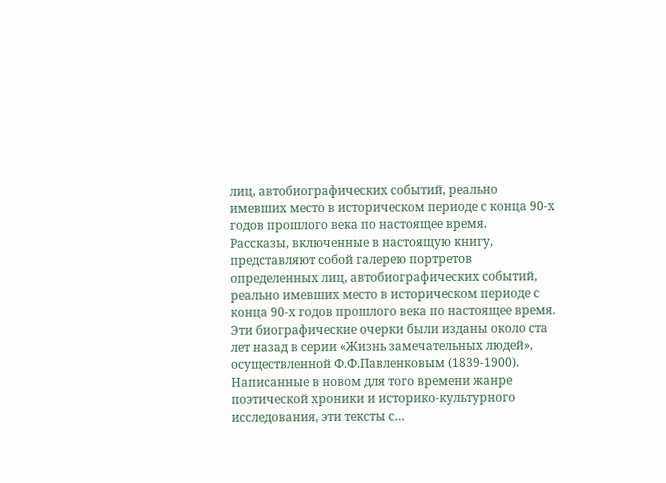лиц, автобиографических событий, реально имевших место в историческом периоде с конца 90-х годов прошлого века по настоящее время.
Рассказы, включенные в настоящую книгу, представляют собой галерею портретов определенных лиц, автобиографических событий, реально имевших место в историческом периоде с конца 90-х годов прошлого века по настоящее время.
Эти биографические очерки были изданы около ста лет назад в серии «Жизнь замечательных людей», осуществленной Ф.Ф.Павленковым (1839-1900). Написанные в новом для того времени жанре поэтической хроники и историко-культурного исследования, эти тексты с…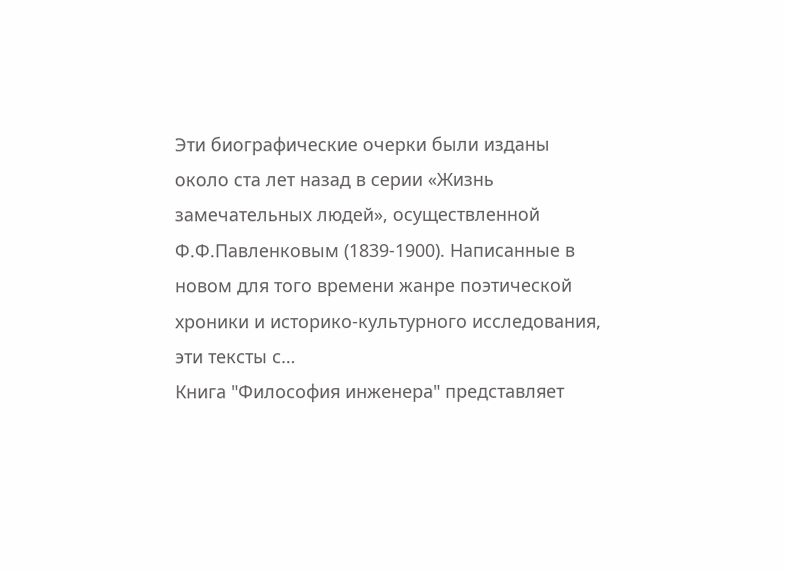Эти биографические очерки были изданы около ста лет назад в серии «Жизнь замечательных людей», осуществленной Ф.Ф.Павленковым (1839-1900). Написанные в новом для того времени жанре поэтической хроники и историко-культурного исследования, эти тексты с…
Книга "Философия инженера" представляет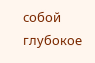собой глубокое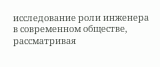исследование роли инженера в современном обществе, рассматривая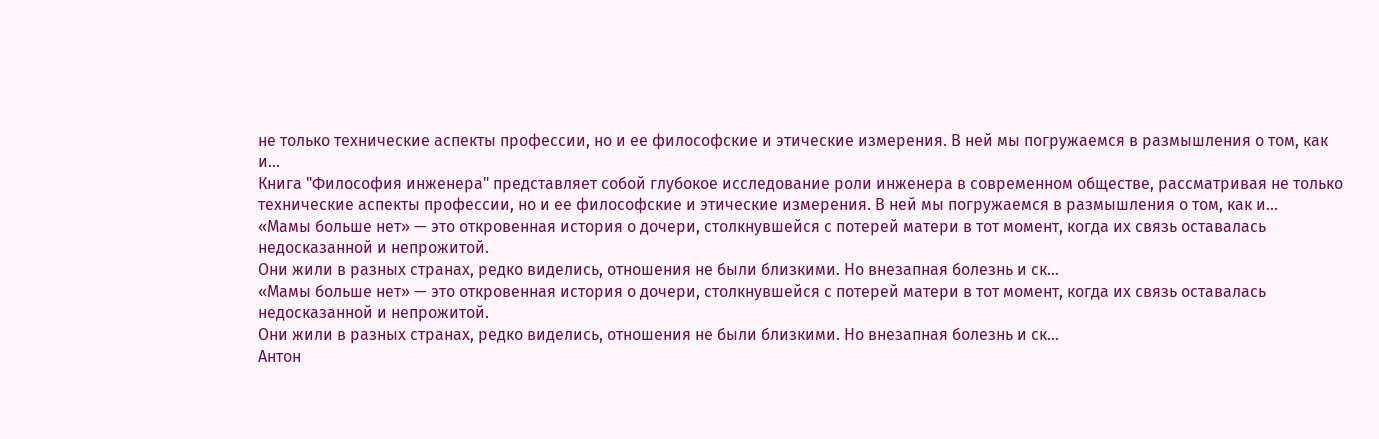не только технические аспекты профессии, но и ее философские и этические измерения. В ней мы погружаемся в размышления о том, как и…
Книга "Философия инженера" представляет собой глубокое исследование роли инженера в современном обществе, рассматривая не только технические аспекты профессии, но и ее философские и этические измерения. В ней мы погружаемся в размышления о том, как и…
«Мамы больше нет» — это откровенная история о дочери, столкнувшейся с потерей матери в тот момент, когда их связь оставалась недосказанной и непрожитой.
Они жили в разных странах, редко виделись, отношения не были близкими. Но внезапная болезнь и ск…
«Мамы больше нет» — это откровенная история о дочери, столкнувшейся с потерей матери в тот момент, когда их связь оставалась недосказанной и непрожитой.
Они жили в разных странах, редко виделись, отношения не были близкими. Но внезапная болезнь и ск…
Антон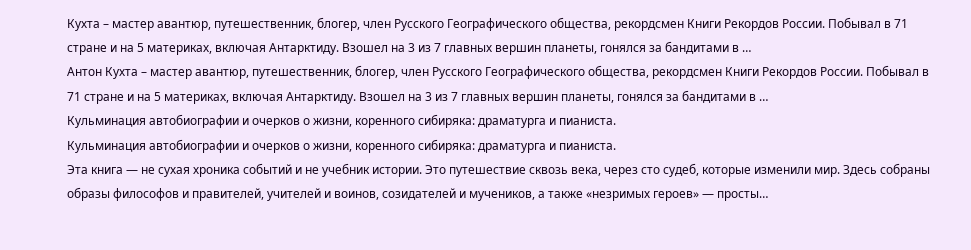Кухта – мастер авантюр, путешественник, блогер, член Русского Географического общества, рекордсмен Книги Рекордов России. Побывал в 71 стране и на 5 материках, включая Антарктиду. Взошел на 3 из 7 главных вершин планеты, гонялся за бандитами в …
Антон Кухта – мастер авантюр, путешественник, блогер, член Русского Географического общества, рекордсмен Книги Рекордов России. Побывал в 71 стране и на 5 материках, включая Антарктиду. Взошел на 3 из 7 главных вершин планеты, гонялся за бандитами в …
Кульминация автобиографии и очерков о жизни, коренного сибиряка: драматурга и пианиста.
Кульминация автобиографии и очерков о жизни, коренного сибиряка: драматурга и пианиста.
Эта книга — не сухая хроника событий и не учебник истории. Это путешествие сквозь века, через сто судеб, которые изменили мир. Здесь собраны образы философов и правителей, учителей и воинов, созидателей и мучеников, а также «незримых героев» — просты…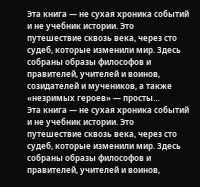Эта книга — не сухая хроника событий и не учебник истории. Это путешествие сквозь века, через сто судеб, которые изменили мир. Здесь собраны образы философов и правителей, учителей и воинов, созидателей и мучеников, а также «незримых героев» — просты…
Эта книга — не сухая хроника событий и не учебник истории. Это путешествие сквозь века, через сто судеб, которые изменили мир. Здесь собраны образы философов и правителей, учителей и воинов,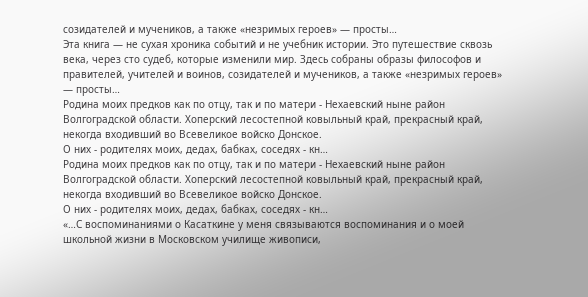созидателей и мучеников, а также «незримых героев» — просты…
Эта книга — не сухая хроника событий и не учебник истории. Это путешествие сквозь века, через сто судеб, которые изменили мир. Здесь собраны образы философов и правителей, учителей и воинов, созидателей и мучеников, а также «незримых героев» — просты…
Родина моих предков как по отцу, так и по матери - Нехаевский ныне район Волгоградской области. Хоперский лесостепной ковыльный край, прекрасный край, некогда входивший во Всевеликое войско Донское.
О них - родителях моих, дедах, бабках, соседях - кн…
Родина моих предков как по отцу, так и по матери - Нехаевский ныне район Волгоградской области. Хоперский лесостепной ковыльный край, прекрасный край, некогда входивший во Всевеликое войско Донское.
О них - родителях моих, дедах, бабках, соседях - кн…
«…С воспоминаниями о Касаткине у меня связываются воспоминания и о моей школьной жизни в Московском училище живописи,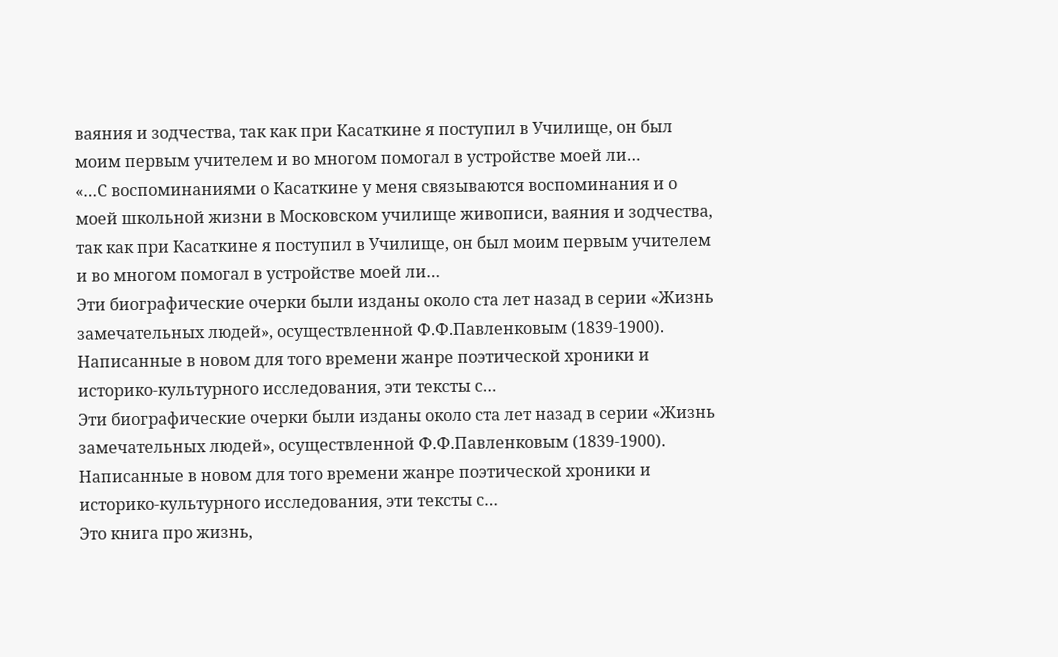ваяния и зодчества, так как при Касаткине я поступил в Училище, он был моим первым учителем и во многом помогал в устройстве моей ли…
«…С воспоминаниями о Касаткине у меня связываются воспоминания и о моей школьной жизни в Московском училище живописи, ваяния и зодчества, так как при Касаткине я поступил в Училище, он был моим первым учителем и во многом помогал в устройстве моей ли…
Эти биографические очерки были изданы около ста лет назад в серии «Жизнь замечательных людей», осуществленной Ф.Ф.Павленковым (1839-1900). Написанные в новом для того времени жанре поэтической хроники и историко-культурного исследования, эти тексты с…
Эти биографические очерки были изданы около ста лет назад в серии «Жизнь замечательных людей», осуществленной Ф.Ф.Павленковым (1839-1900). Написанные в новом для того времени жанре поэтической хроники и историко-культурного исследования, эти тексты с…
Это книга про жизнь,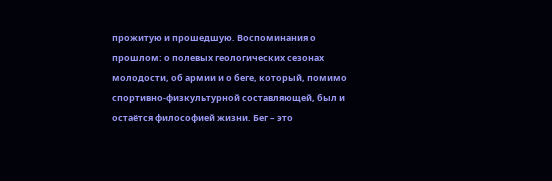прожитую и прошедшую. Воспоминания о прошлом: о полевых геологических сезонах молодости, об армии и о беге, который, помимо спортивно-физкультурной составляющей, был и остаётся философией жизни. Бег – это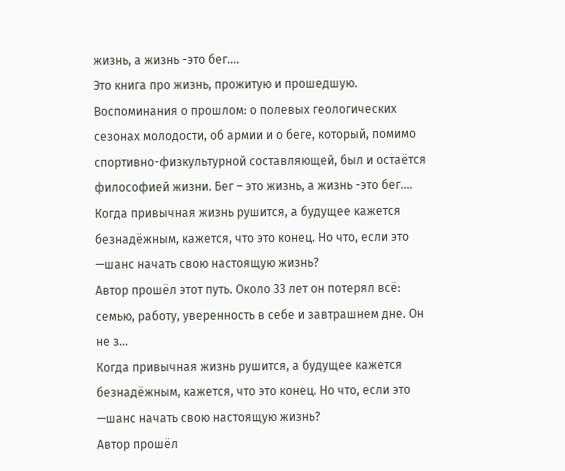жизнь, а жизнь -это бег.…
Это книга про жизнь, прожитую и прошедшую. Воспоминания о прошлом: о полевых геологических сезонах молодости, об армии и о беге, который, помимо спортивно-физкультурной составляющей, был и остаётся философией жизни. Бег – это жизнь, а жизнь -это бег.…
Когда привычная жизнь рушится, а будущее кажется безнадёжным, кажется, что это конец. Но что, если это —шанс начать свою настоящую жизнь?
Автор прошёл этот путь. Около 33 лет он потерял всё: семью, работу, уверенность в себе и завтрашнем дне. Он не з…
Когда привычная жизнь рушится, а будущее кажется безнадёжным, кажется, что это конец. Но что, если это —шанс начать свою настоящую жизнь?
Автор прошёл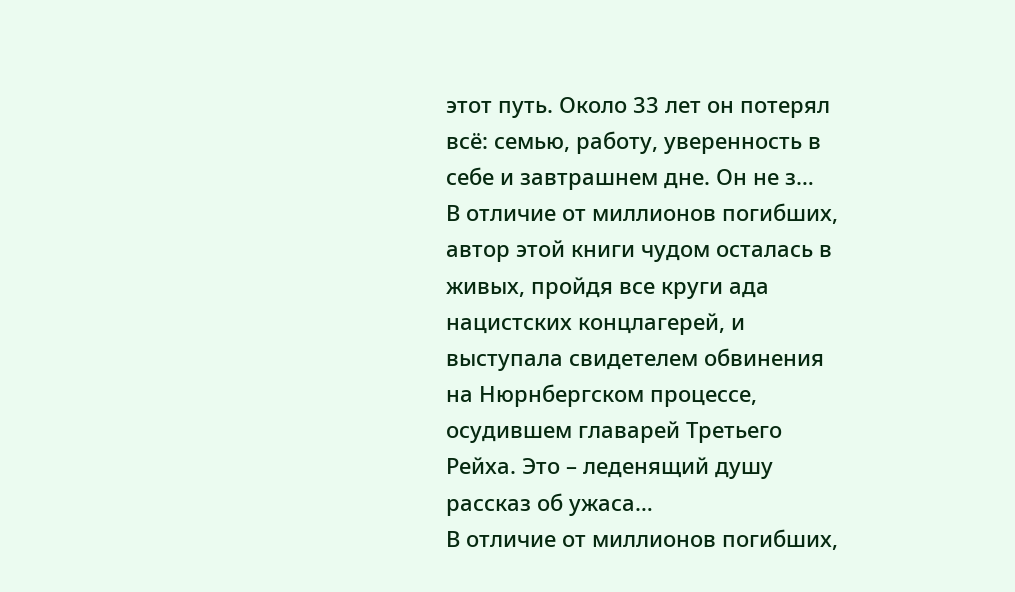этот путь. Около 33 лет он потерял всё: семью, работу, уверенность в себе и завтрашнем дне. Он не з…
В отличие от миллионов погибших, автор этой книги чудом осталась в живых, пройдя все круги ада нацистских концлагерей, и выступала свидетелем обвинения на Нюрнбергском процессе, осудившем главарей Третьего Рейха. Это – леденящий душу рассказ об ужаса…
В отличие от миллионов погибших,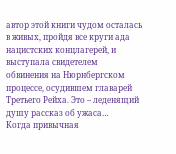автор этой книги чудом осталась в живых, пройдя все круги ада нацистских концлагерей, и выступала свидетелем обвинения на Нюрнбергском процессе, осудившем главарей Третьего Рейха. Это – леденящий душу рассказ об ужаса…
Когда привычная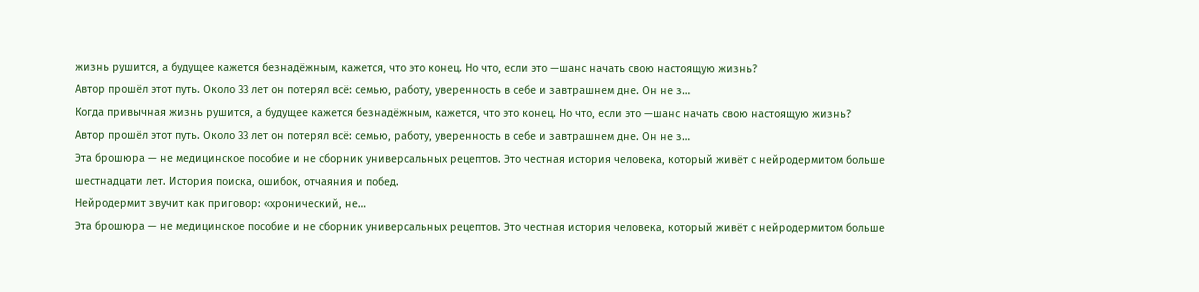жизнь рушится, а будущее кажется безнадёжным, кажется, что это конец. Но что, если это —шанс начать свою настоящую жизнь?
Автор прошёл этот путь. Около 33 лет он потерял всё: семью, работу, уверенность в себе и завтрашнем дне. Он не з…
Когда привычная жизнь рушится, а будущее кажется безнадёжным, кажется, что это конец. Но что, если это —шанс начать свою настоящую жизнь?
Автор прошёл этот путь. Около 33 лет он потерял всё: семью, работу, уверенность в себе и завтрашнем дне. Он не з…
Эта брошюра — не медицинское пособие и не сборник универсальных рецептов. Это честная история человека, который живёт с нейродермитом больше шестнадцати лет. История поиска, ошибок, отчаяния и побед.
Нейродермит звучит как приговор: «хронический, не…
Эта брошюра — не медицинское пособие и не сборник универсальных рецептов. Это честная история человека, который живёт с нейродермитом больше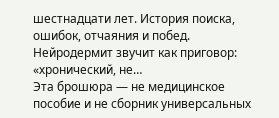шестнадцати лет. История поиска, ошибок, отчаяния и побед.
Нейродермит звучит как приговор: «хронический, не…
Эта брошюра — не медицинское пособие и не сборник универсальных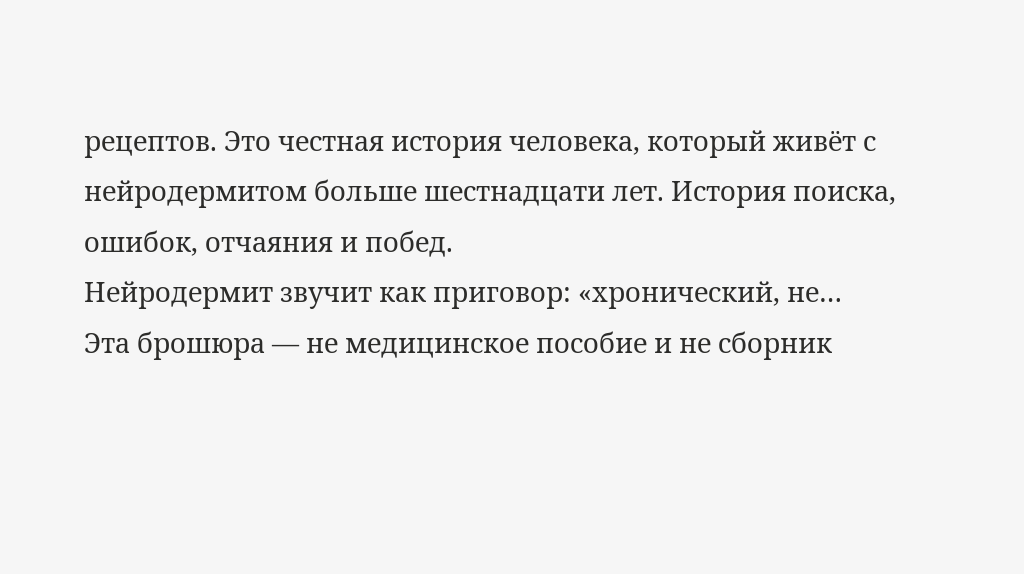рецептов. Это честная история человека, который живёт с нейродермитом больше шестнадцати лет. История поиска, ошибок, отчаяния и побед.
Нейродермит звучит как приговор: «хронический, не…
Эта брошюра — не медицинское пособие и не сборник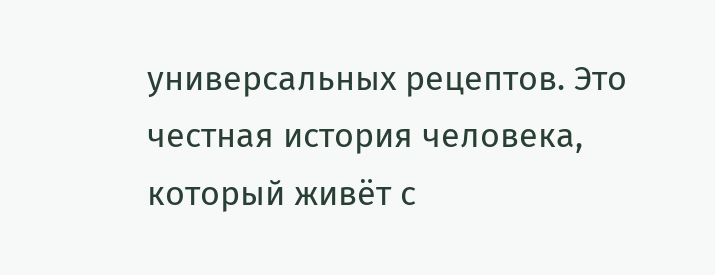универсальных рецептов. Это честная история человека, который живёт с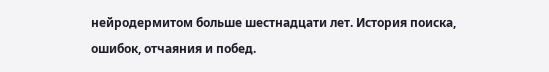нейродермитом больше шестнадцати лет. История поиска, ошибок, отчаяния и побед.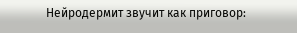Нейродермит звучит как приговор: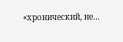«хронический, не…